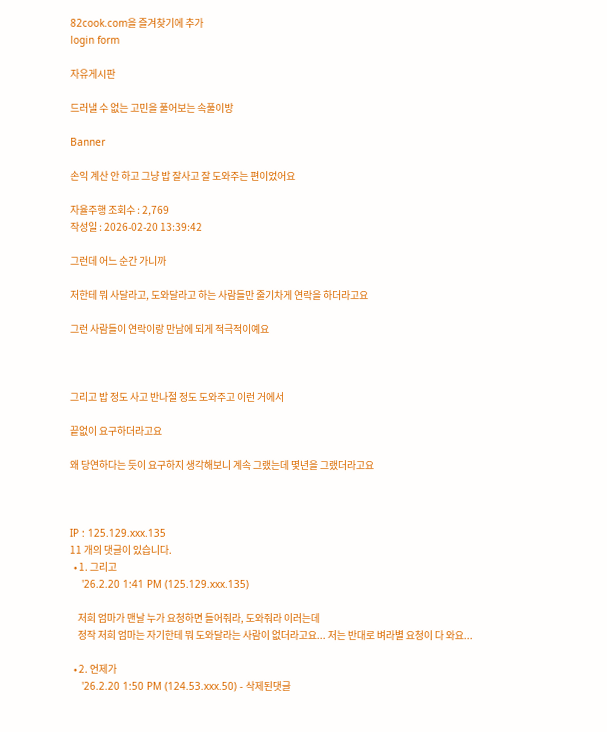82cook.com을 즐겨찾기에 추가
login form

자유게시판

드러낼 수 없는 고민을 풀어보는 속풀이방

Banner

손익 계산 안 하고 그냥 밥 잘사고 잘 도와주는 편이었어요

자율주행 조회수 : 2,769
작성일 : 2026-02-20 13:39:42

그런데 어느 순간 가니까

저한테 뭐 사달라고, 도와달라고 하는 사람들만 줄기차게 연락을 하더라고요

그런 사람들이 연락이랑 만남에 되게 적극적이예요



그리고 밥 정도 사고 반나절 정도 도와주고 이런 거에서

끝없이 요구하더라고요

왜 당연하다는 듯이 요구하지 생각해보니 계속 그랬는데 몇년을 그랬더라고요



IP : 125.129.xxx.135
11 개의 댓글이 있습니다.
  • 1. 그리고
    '26.2.20 1:41 PM (125.129.xxx.135)

    저희 엄마가 맨날 누가 요청하면 들어줘라, 도와줘라 이러는데
    정작 저희 엄마는 자기한테 뭐 도와달라는 사람이 없더라고요... 저는 반대로 벼라별 요청이 다 와요...

  • 2. 언제가
    '26.2.20 1:50 PM (124.53.xxx.50) - 삭제된댓글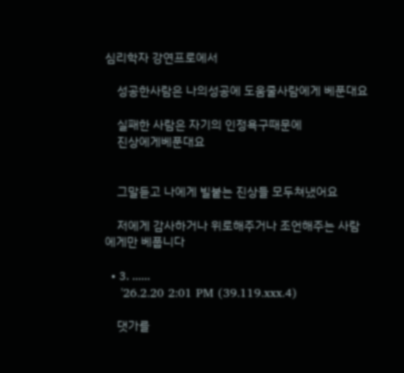심리학자 강연프로에서

    성공한사람은 나의성공에 도움줄사람에게 베푼대요

    실패한 사람은 자기의 인정욕구때문에
    진상에게베푼대요


    그말듣고 나에게 빌붙는 진상들 모두쳐냈어요

    저에게 감사하거나 위로해주거나 조언해주는 사람에게만 베풉니다

  • 3. ......
    '26.2.20 2:01 PM (39.119.xxx.4)

    댓가를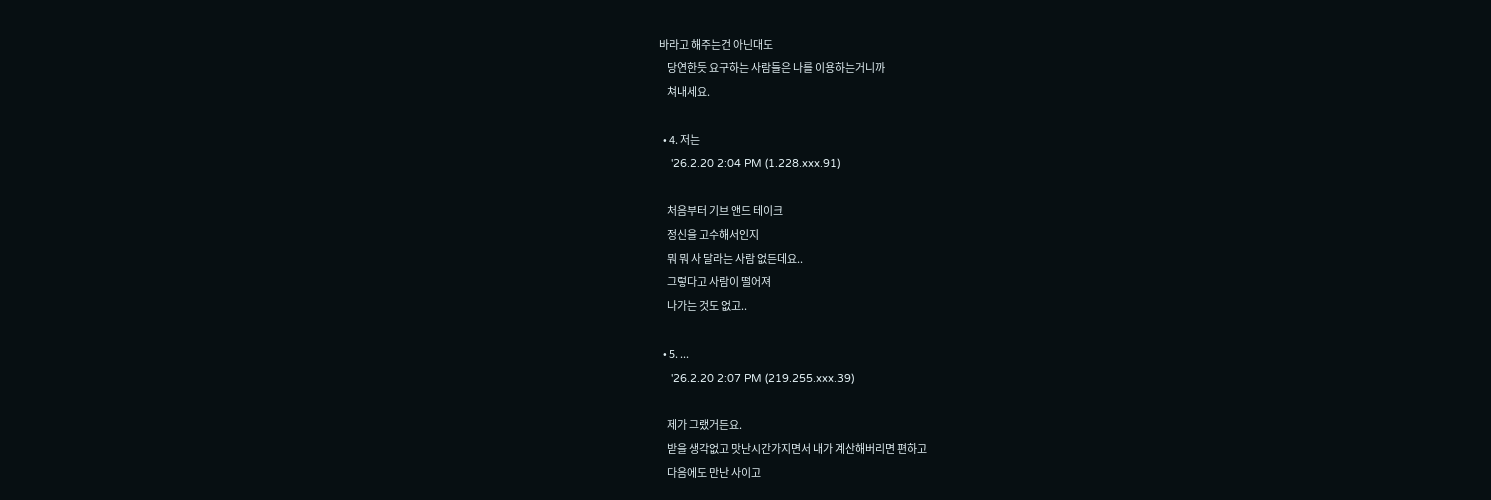바라고 해주는건 아닌대도
    당연한듯 요구하는 사람들은 나를 이용하는거니까
    쳐내세요.

  • 4. 저는
    '26.2.20 2:04 PM (1.228.xxx.91)

    처음부터 기브 앤드 테이크
    정신을 고수해서인지
    뭐 뭐 사 달라는 사람 없든데요..
    그렇다고 사람이 떨어져
    나가는 것도 없고..

  • 5. ...
    '26.2.20 2:07 PM (219.255.xxx.39)

    제가 그랬거든요.
    받을 생각없고 맛난시간가지면서 내가 계산해버리면 편하고
    다음에도 만난 사이고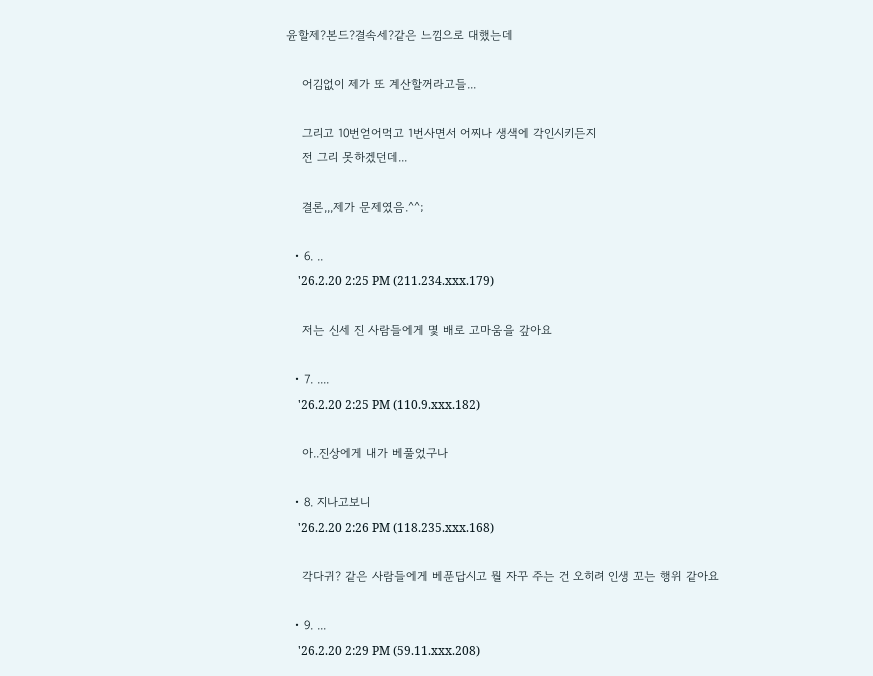윤할제?본드?결속세?같은 느낌으로 대했는데

    어김없이 제가 또 계산할꺼라고들...

    그리고 10번얻어먹고 1번사면서 어찌나 생색에 각인시키든지
    전 그리 못하겠던데...

    결론,,,제가 문제였음.^^;

  • 6. ..
    '26.2.20 2:25 PM (211.234.xxx.179)

    저는 신세 진 사람들에게 몇 배로 고마움을 갚아요

  • 7. ....
    '26.2.20 2:25 PM (110.9.xxx.182)

    아..진상에게 내가 베풀었구나

  • 8. 지나고보니
    '26.2.20 2:26 PM (118.235.xxx.168)

    각다귀? 같은 사람들에게 베푼답시고 뭘 자꾸 주는 건 오히려 인생 꼬는 행위 같아요

  • 9. ...
    '26.2.20 2:29 PM (59.11.xxx.208)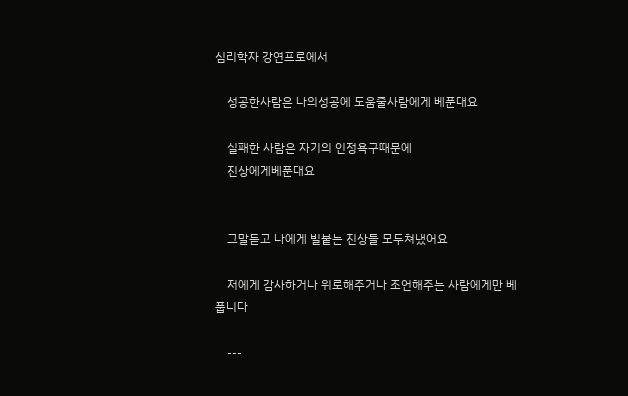심리학자 강연프로에서

    성공한사람은 나의성공에 도움줄사람에게 베푼대요

    실패한 사람은 자기의 인정욕구때문에
    진상에게베푼대요


    그말듣고 나에게 빌붙는 진상들 모두쳐냈어요

    저에게 감사하거나 위로해주거나 조언해주는 사람에게만 베풉니다

    ---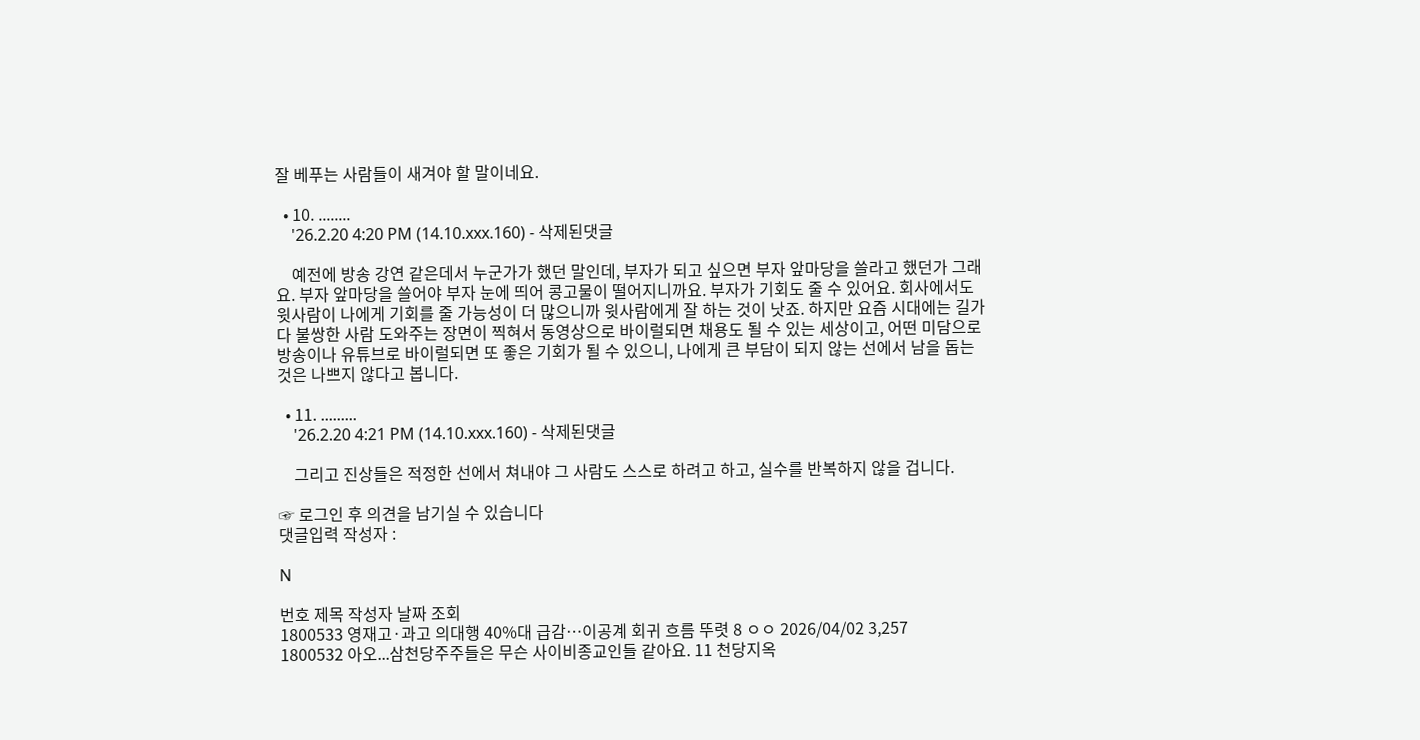잘 베푸는 사람들이 새겨야 할 말이네요.

  • 10. ........
    '26.2.20 4:20 PM (14.10.xxx.160) - 삭제된댓글

    예전에 방송 강연 같은데서 누군가가 했던 말인데, 부자가 되고 싶으면 부자 앞마당을 쓸라고 했던가 그래요. 부자 앞마당을 쓸어야 부자 눈에 띄어 콩고물이 떨어지니까요. 부자가 기회도 줄 수 있어요. 회사에서도 윗사람이 나에게 기회를 줄 가능성이 더 많으니까 윗사람에게 잘 하는 것이 낫죠. 하지만 요즘 시대에는 길가다 불쌍한 사람 도와주는 장면이 찍혀서 동영상으로 바이럴되면 채용도 될 수 있는 세상이고, 어떤 미담으로 방송이나 유튜브로 바이럴되면 또 좋은 기회가 될 수 있으니, 나에게 큰 부담이 되지 않는 선에서 남을 돕는 것은 나쁘지 않다고 봅니다.

  • 11. .........
    '26.2.20 4:21 PM (14.10.xxx.160) - 삭제된댓글

    그리고 진상들은 적정한 선에서 쳐내야 그 사람도 스스로 하려고 하고, 실수를 반복하지 않을 겁니다.

☞ 로그인 후 의견을 남기실 수 있습니다
댓글입력 작성자 :

N

번호 제목 작성자 날짜 조회
1800533 영재고·과고 의대행 40%대 급감…이공계 회귀 흐름 뚜렷 8 ㅇㅇ 2026/04/02 3,257
1800532 아오...삼천당주주들은 무슨 사이비종교인들 같아요. 11 천당지옥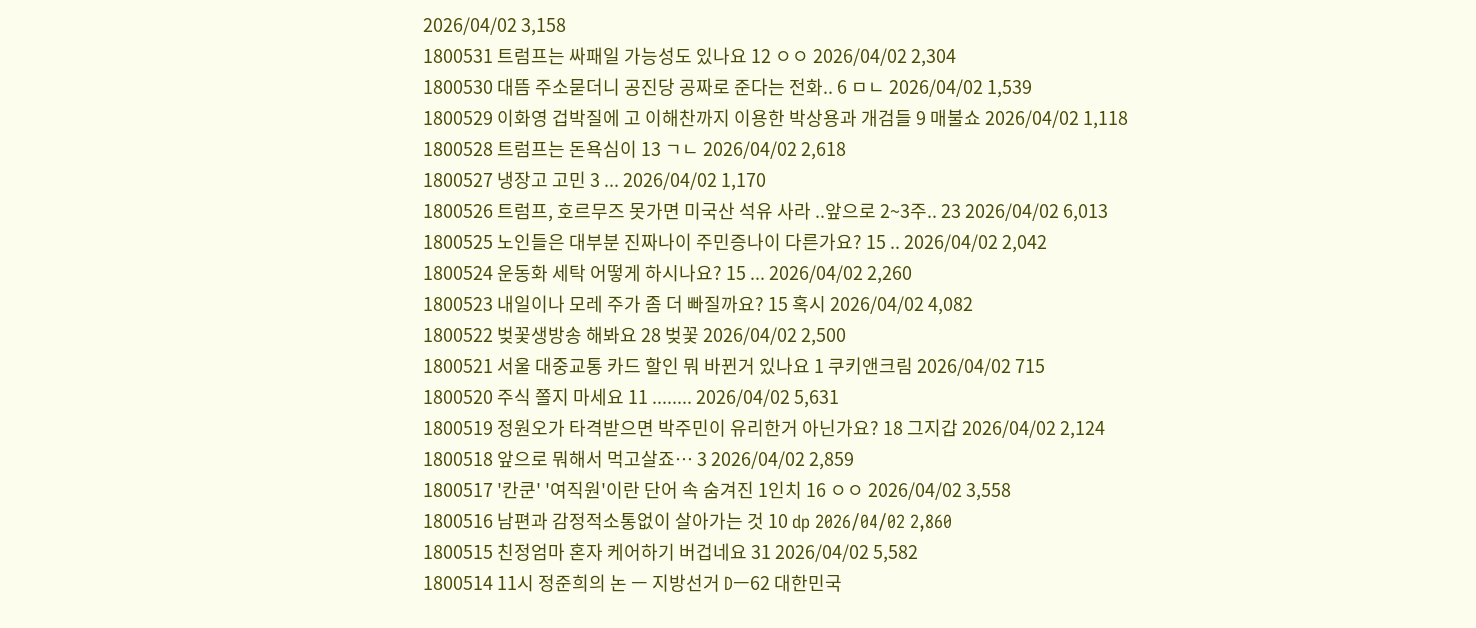2026/04/02 3,158
1800531 트럼프는 싸패일 가능성도 있나요 12 ㅇㅇ 2026/04/02 2,304
1800530 대뜸 주소묻더니 공진당 공짜로 준다는 전화.. 6 ㅁㄴ 2026/04/02 1,539
1800529 이화영 겁박질에 고 이해찬까지 이용한 박상용과 개검들 9 매불쇼 2026/04/02 1,118
1800528 트럼프는 돈욕심이 13 ㄱㄴ 2026/04/02 2,618
1800527 냉장고 고민 3 ... 2026/04/02 1,170
1800526 트럼프, 호르무즈 못가면 미국산 석유 사라 ..앞으로 2~3주.. 23 2026/04/02 6,013
1800525 노인들은 대부분 진짜나이 주민증나이 다른가요? 15 .. 2026/04/02 2,042
1800524 운동화 세탁 어떻게 하시나요? 15 ... 2026/04/02 2,260
1800523 내일이나 모레 주가 좀 더 빠질까요? 15 혹시 2026/04/02 4,082
1800522 벚꽃생방송 해봐요 28 벚꽃 2026/04/02 2,500
1800521 서울 대중교통 카드 할인 뭐 바뀐거 있나요 1 쿠키앤크림 2026/04/02 715
1800520 주식 쫄지 마세요 11 ........ 2026/04/02 5,631
1800519 정원오가 타격받으면 박주민이 유리한거 아닌가요? 18 그지갑 2026/04/02 2,124
1800518 앞으로 뭐해서 먹고살죠… 3 2026/04/02 2,859
1800517 '칸쿤' '여직원'이란 단어 속 숨겨진 1인치 16 ㅇㅇ 2026/04/02 3,558
1800516 남편과 감정적소통없이 살아가는 것 10 dp 2026/04/02 2,860
1800515 친정엄마 혼자 케어하기 버겁네요 31 2026/04/02 5,582
1800514 11시 정준희의 논 ㅡ 지방선거 Dㅡ62 대한민국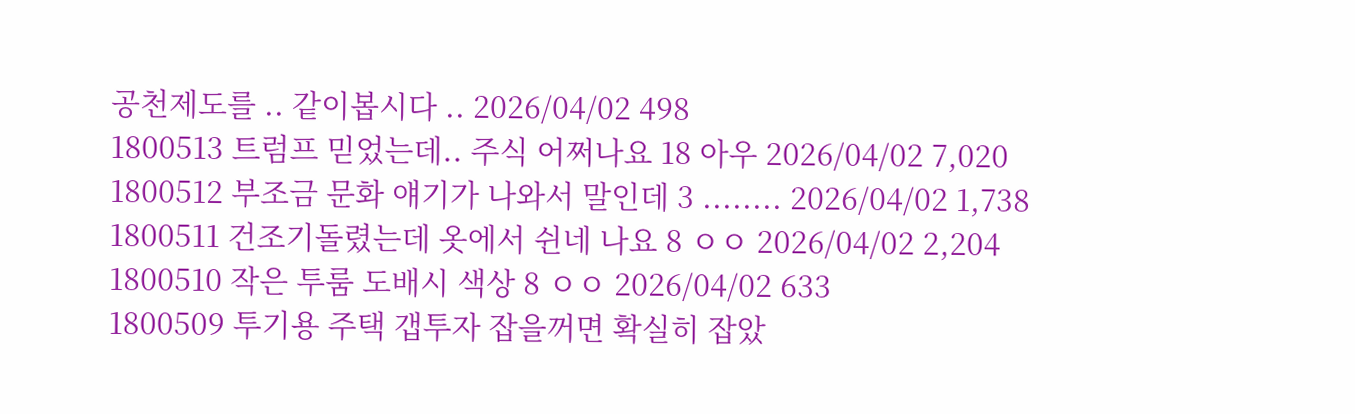공천제도를 .. 같이봅시다 .. 2026/04/02 498
1800513 트럼프 믿었는데.. 주식 어쩌나요 18 아우 2026/04/02 7,020
1800512 부조금 문화 얘기가 나와서 말인데 3 ........ 2026/04/02 1,738
1800511 건조기돌렸는데 옷에서 쉰네 나요 8 ㅇㅇ 2026/04/02 2,204
1800510 작은 투룸 도배시 색상 8 ㅇㅇ 2026/04/02 633
1800509 투기용 주택 갭투자 잡을꺼면 확실히 잡았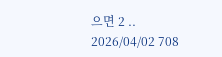으면 2 .. 2026/04/02 708